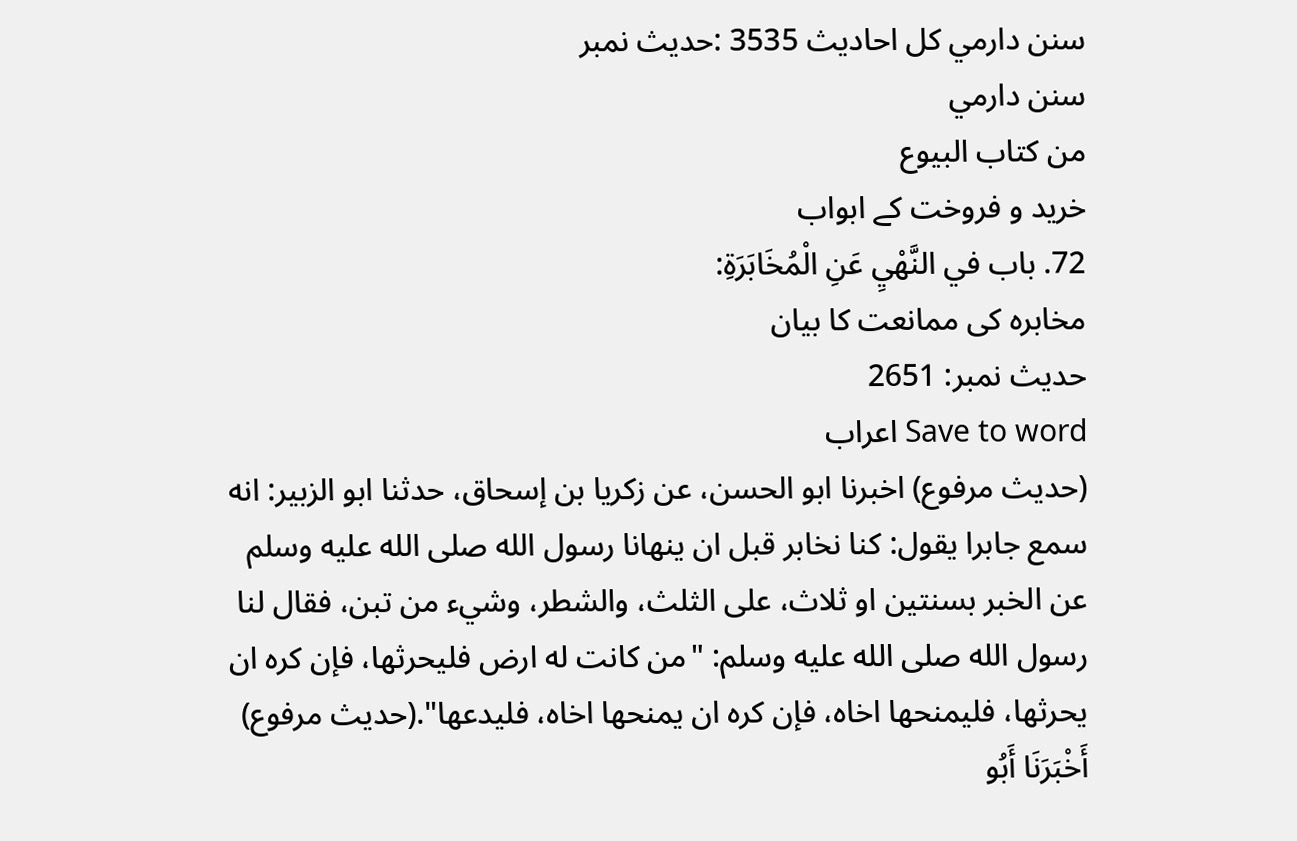سنن دارمي کل احادیث 3535 :حدیث نمبر
سنن دارمي
من كتاب البيوع
خرید و فروخت کے ابواب
72. باب في النَّهْيِ عَنِ الْمُخَابَرَةِ:
مخابرہ کی ممانعت کا بیان
حدیث نمبر: 2651
Save to word اعراب
(حديث مرفوع) اخبرنا ابو الحسن، عن زكريا بن إسحاق، حدثنا ابو الزبير: انه سمع جابرا يقول: كنا نخابر قبل ان ينهانا رسول الله صلى الله عليه وسلم عن الخبر بسنتين او ثلاث، على الثلث، والشطر، وشيء من تبن، فقال لنا رسول الله صلى الله عليه وسلم: "من كانت له ارض فليحرثها، فإن كره ان يحرثها، فليمنحها اخاه، فإن كره ان يمنحها اخاه، فليدعها".(حديث مرفوع) أَخْبَرَنَا أَبُو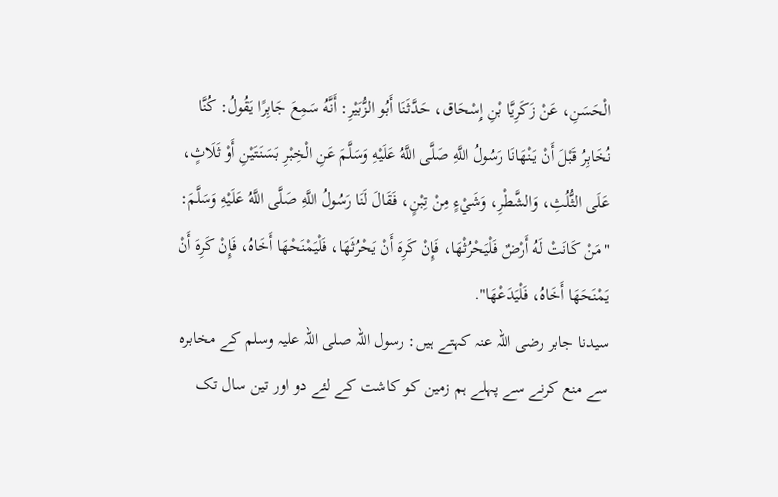الْحَسَنِ، عَنْ زَكَرِيَّا بْنِ إِسْحَاق، حَدَّثَنَا أَبُو الزُّبَيْرِ: أَنَّهُ سَمِعَ جَابِرًا يَقُولُ: كُنَّا نُخَابِرُ قَبْلَ أَنْ يَنْهَانَا رَسُولُ اللَّهِ صَلَّى اللَّهُ عَلَيْهِ وَسَلَّمَ عَنِ الْخِبْرِ بَسَنَتَيْنِ أَوْ ثَلَاثٍ، عَلَى الثُّلُثِ، وَالشَّطْرِ، وَشَيْءٍ مِنْ تِبْنٍ، فَقَالَ لَنَا رَسُولُ اللَّهِ صَلَّى اللَّهُ عَلَيْهِ وَسَلَّمَ: "مَنْ كَانَتْ لَهُ أَرْضٌ فَلْيَحْرُثْهَا، فَإِنْ كَرِهَ أَنْ يَحْرُثَهَا، فَلْيَمْنَحْهَا أَخَاهُ، فَإِنْ كَرِهَ أَنْ يَمْنَحَهَا أَخَاهُ، فَلْيَدَعْهَا".
سیدنا جابر رضی اللہ عنہ کہتے ہیں: رسول اللہ صلی اللہ علیہ وسلم کے مخابرہ سے منع کرنے سے پہلے ہم زمین کو کاشت کے لئے دو اور تین سال تک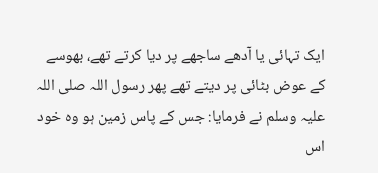ایک تہائی یا آدھے ساجھے پر دیا کرتے تھے، بھوسے کے عوض بٹائی پر دیتے تھے پھر رسول اللہ صلی اللہ علیہ وسلم نے فرمایا: جس کے پاس زمین ہو وہ خود اس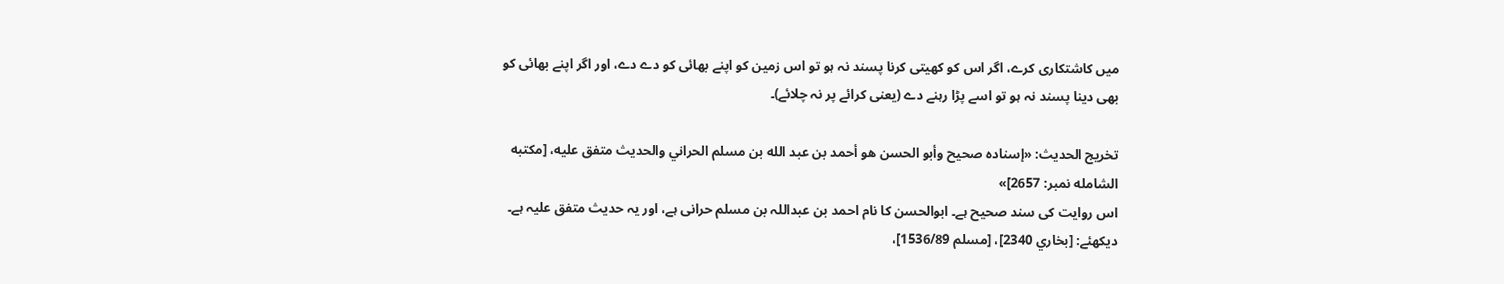میں کاشتکاری کرے، اگر اس کو کھیتی کرنا پسند نہ ہو تو اس زمین کو اپنے بھائی کو دے دے، اور اگر اپنے بھائی کو بھی دینا پسند نہ ہو تو اسے پڑا رہنے دے (یعنی کرائے پر نہ چلائے)۔

تخریج الحدیث: «إسناده صحيح وأبو الحسن هو أحمد بن عبد الله بن مسلم الحراني والحديث متفق عليه، [مكتبه الشامله نمبر: 2657]»
اس روایت کی سند صحیح ہے۔ ابوالحسن کا نام احمد بن عبداللہ بن مسلم حرانی ہے، اور یہ حدیث متفق علیہ ہے۔ دیکھئے: [بخاري 2340]، [مسلم 1536/89]،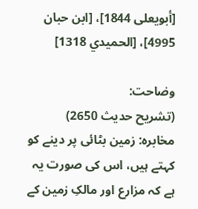[أبويعلی 1844]، [ابن حبان 4995]، [الحميدي 1318]

وضاحت:
(تشریح حدیث 2650)
مخابره: زمین بٹائی پر دینے کو کہتے ہیں، اس کی صورت یہ ہے کہ مزارع اور مالکِ زمین کے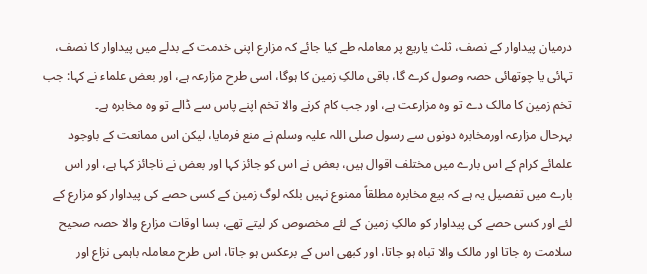درمیان پیداوار کے نصف، ثلث یاریع پر معاملہ طے کیا جائے کہ مزارع اپنی خدمت کے بدلے میں پیداوار کا نصف، تہائی یا چوتھائی حصہ وصول کرے گا، باقی مالکِ زمین کا ہوگا، اسی طرح مزارعہ ہے، اور بعض علماء نے کہا: جب تخم زمین کا مالک دے تو وہ مزارعت ہے، اور جب کام کرنے والا تخم اپنے پاس سے ڈالے تو وہ مخابرہ ہے۔
بہرحال مزارعہ اورمخابرہ دونوں سے رسول صلی اللہ علیہ وسلم نے منع فرمایا، لیکن اس ممانعت کے باوجود علمائے کرام کے اس بارے میں مختلف اقوال ہیں، بعض نے اس کو جائز کہا اور بعض نے ناجائز کہا ہے، اور اس بارے میں تفصیل یہ ہے کہ بیع مخابرہ مطلقاً ممنوع نہیں بلکہ لوگ زمین کے کسی حصے کی پیداوار کو مزارع کے لئے اور کسی حصے کی پیداوار کو مالکِ زمین کے لئے مخصوص کر لیتے تھے، بسا اوقات مزارع والا حصہ صحیح سلامت رہ جاتا اور مالک والا تباہ ہو جاتا، اور کبھی اس کے برعکس ہو جاتا، اس طرح معاملہ باہمی نزاع اور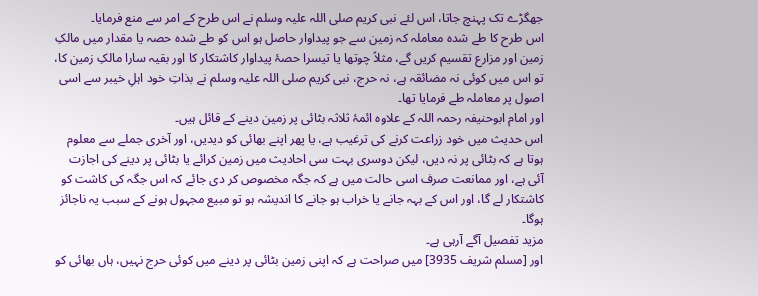جھگڑے تک پہنچ جاتا، اس لئے نبی کریم صلی اللہ علیہ وسلم نے اس طرح کے امر سے منع فرمایا۔
اس طرح کا طے شدہ معاملہ کہ زمین سے جو پیداوار حاصل ہو اس کو طے شدہ حصہ یا مقدار میں مالکِ زمین اور مزارع تقسیم کریں گے، مثلاً چوتھا یا تیسرا حصۂ پیداوار کاشتکار کا اور بقیہ سارا مالکِ زمین کا، تو اس میں کوئی نہ مضائقہ ہے، نہ حرج، نبی کریم صلی اللہ علیہ وسلم نے بذاتِ خود اہلِ خیبر سے اسی اصول پر معاملہ طے فرمایا تھا۔
اور امام ابوحنیفہ رحمہ اللہ کے علاوہ ائمۂ ثلاثہ بٹائی پر زمین دینے کے قائل ہیں۔
اس حدیث میں خود زراعت کرنے کی ترغیب ہے، یا پھر اپنے بھائی کو دیدیں، اور آخری جملے سے معلوم ہوتا ہے کہ بٹائی پر نہ دیں، لیکن دوسری بہت سی احادیث میں زمین کرائے یا بٹائی پر دینے کی اجازت آئی ہے، اور ممانعت صرف اسی حالت میں ہے کہ جگہ مخصوص کر دی جائے کہ اس جگہ کی کاشت کو کاشتکار لے گا، اور اس کے بہہ جانے یا خراب ہو جانے کا اندیشہ ہو تو مبیع مجہول ہونے کے سبب یہ ناجائز ہوگا۔
مزید تفصیل آگے آرہی ہے۔
اور [مسلم شريف 3935] میں صراحت ہے کہ اپنی زمین بٹائی پر دینے میں کوئی حرج نہیں، ہاں بھائی کو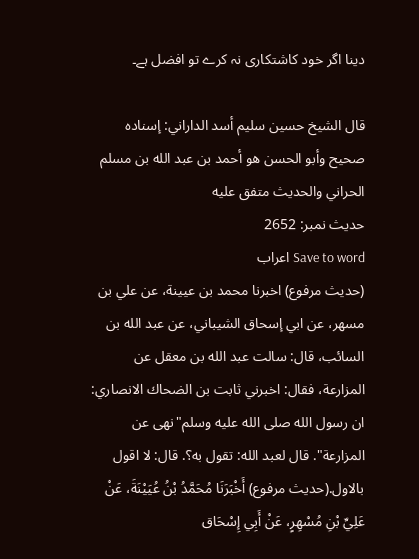دینا اگر خود کاشتکاری نہ کرے تو افضل ہے۔

قال الشيخ حسين سليم أسد الداراني: إسناده صحيح وأبو الحسن هو أحمد بن عبد الله بن مسلم الحراني والحديث متفق عليه
حدیث نمبر: 2652
Save to word اعراب
(حديث مرفوع) اخبرنا محمد بن عيينة، عن علي بن مسهر، عن ابي إسحاق الشيباني، عن عبد الله بن السائب، قال: سالت عبد الله بن معقل عن المزارعة، فقال: اخبرني ثابت بن الضحاك الانصاري: ان رسول الله صلى الله عليه وسلم"نهى عن المزارعة". قال لعبد الله: تقول به؟. قال: لا اقول بالاول.(حديث مرفوع) أَخْبَرَنَا مُحَمَّدُ بْنُ عُيَيْنَةَ، عَنْ عَلِيِّ بْنِ مُسْهِرٍ، عَنْ أَبِي إِسْحَاق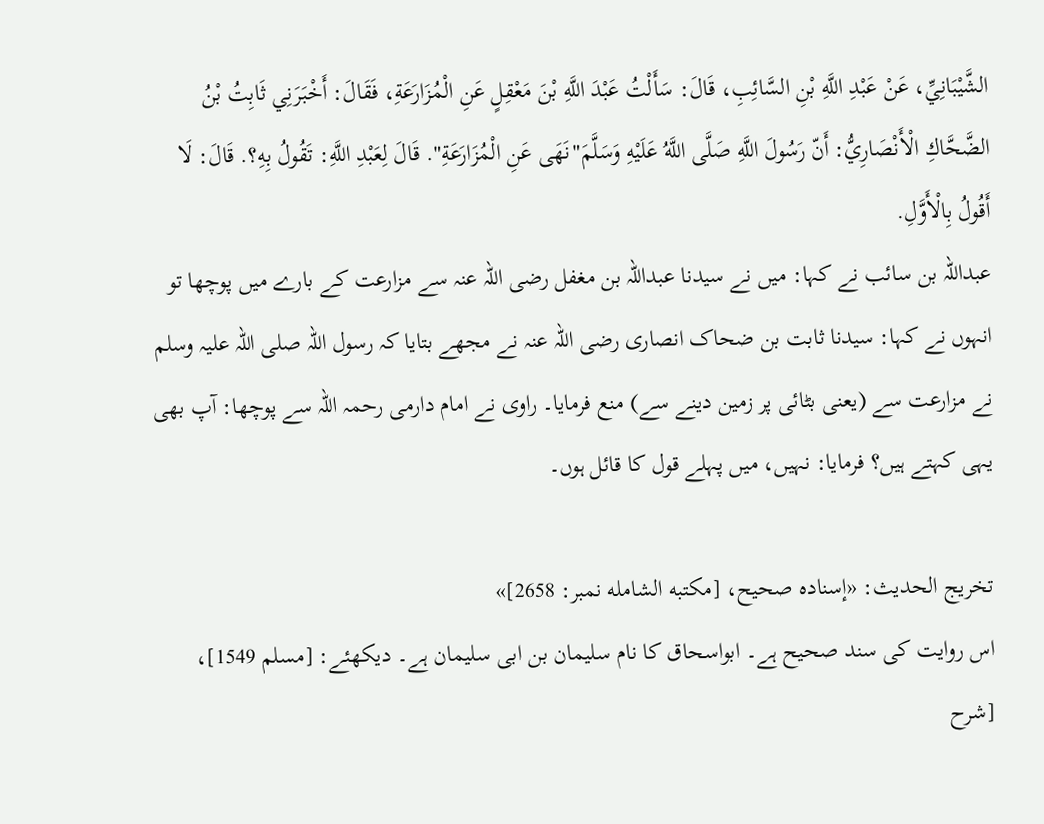الشَّيْبَانِيِّ، عَنْ عَبْدِ اللَّهِ بْنِ السَّائِبِ، قَالَ: سَأَلْتُ عَبْدَ اللَّهِ بْنَ مَعْقِلٍ عَنِ الْمُزَارَعَةِ، فَقَالَ: أَخْبَرَنِي ثَابِتُ بْنُ الضَّحَّاكِ الْأَنْصَارِيُّ: أَنّ رَسُولَ اللَّهِ صَلَّى اللَّهُ عَلَيْهِ وَسَلَّمَ"نَهَى عَنِ الْمُزَارَعَةِ". قَالَ لِعَبْدِ اللَّهِ: تَقُولُ بِهِ؟. قَالَ: لَا أَقُولُ بِالْأَوَّلِ.
عبداللہ بن سائب نے کہا: میں نے سیدنا عبداللہ بن مغفل رضی اللہ عنہ سے مزارعت کے بارے میں پوچھا تو انہوں نے کہا: سیدنا ثابت بن ضحاک انصاری رضی اللہ عنہ نے مجھے بتایا کہ رسول اللہ صلی اللہ علیہ وسلم نے مزارعت سے (یعنی بٹائی پر زمین دینے سے) منع فرمایا۔ راوی نے امام دارمی رحمہ اللہ سے پوچھا: آپ بھی یہی کہتے ہیں؟ فرمایا: نہیں، میں پہلے قول کا قائل ہوں۔

تخریج الحدیث: «إسناده صحيح، [مكتبه الشامله نمبر: 2658]»
اس روایت کی سند صحیح ہے۔ ابواسحاق کا نام سلیمان بن ابی سلیمان ہے۔ دیکھئے: [مسلم 1549]، [شرح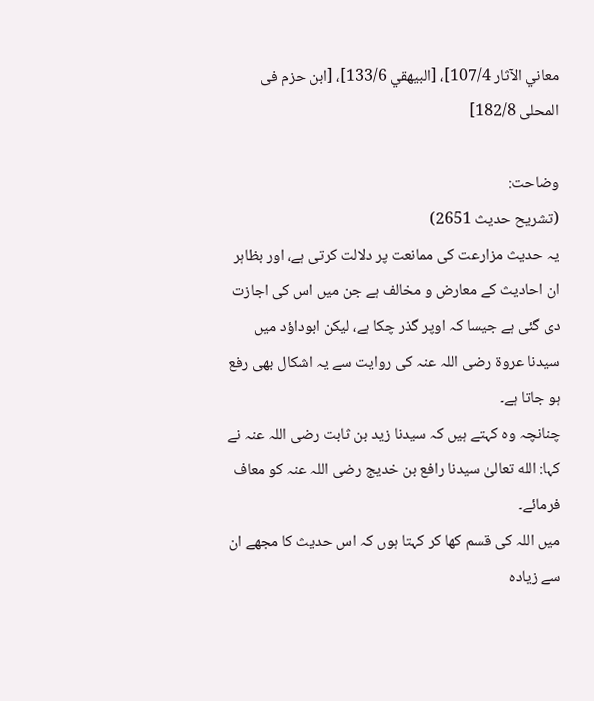معاني الآثار 107/4]، [البيهقي 133/6]، [ابن حزم فى المحلی 182/8]

وضاحت:
(تشریح حدیث 2651)
یہ حدیث مزارعت کی ممانعت پر دلالت کرتی ہے، اور بظاہر ان احادیث کے معارض و مخالف ہے جن میں اس کی اجازت دی گئی ہے جیسا کہ اوپر گذر چکا ہے، لیکن ابوداؤد میں سیدنا عروة رضی اللہ عنہ کی روایت سے یہ اشکال بھی رفع ہو جاتا ہے۔
چنانچہ وہ کہتے ہیں کہ سیدنا زید بن ثابت رضی اللہ عنہ نے کہا: الله تعالیٰ سیدنا رافع بن خدیج رضی اللہ عنہ کو معاف فرمائے۔
میں اللہ کی قسم کھا کر کہتا ہوں کہ اس حدیث کا مجھے ان سے زیادہ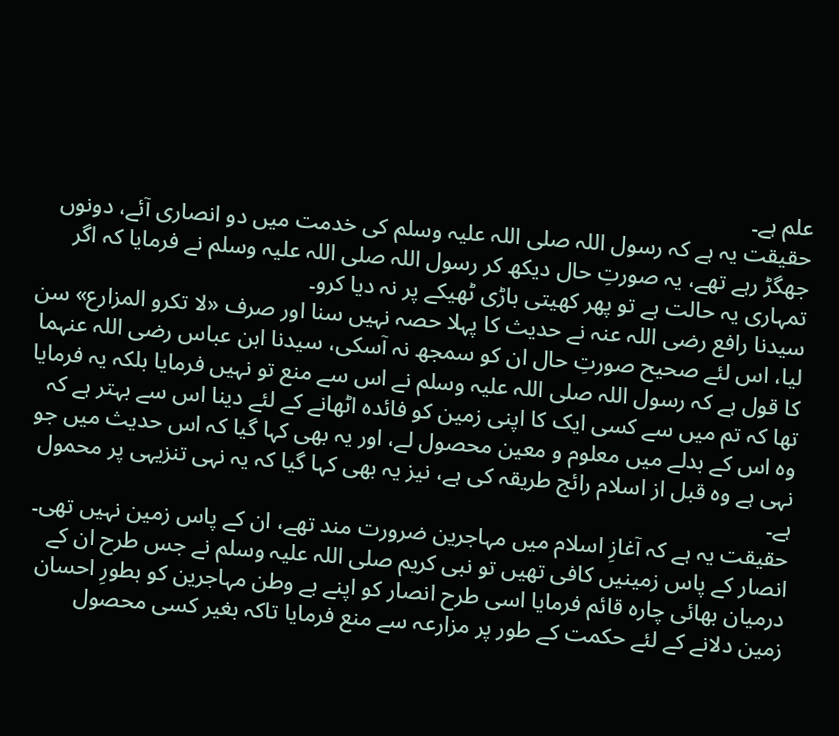علم ہے۔
حقیقت یہ ہے کہ رسول اللہ صلی اللہ علیہ وسلم کی خدمت میں دو انصاری آئے، دونوں جھگڑ رہے تھے، یہ صورتِ حال دیکھ کر رسول اللہ صلی اللہ علیہ وسلم نے فرمایا کہ اگر تمہاری یہ حالت ہے تو پھر کھیتی باڑی ٹھیکے پر نہ دیا کرو۔
سیدنا رافع رضی اللہ عنہ نے حدیث کا پہلا حصہ نہیں سنا اور صرف «لا تكرو المزارع» سن لیا، اس لئے صحیح صورتِ حال ان کو سمجھ نہ آسکی، سیدنا ابن عباس رضی اللہ عنہما کا قول ہے کہ رسول اللہ صلی اللہ علیہ وسلم نے اس سے منع تو نہیں فرمایا بلکہ یہ فرمایا تھا کہ تم میں سے کسی ایک کا اپنی زمین کو فائدہ اٹھانے کے لئے دینا اس سے بہتر ہے کہ وہ اس کے بدلے میں معلوم و معین محصول لے، اور یہ بھی کہا گیا کہ اس حدیث میں جو نہی ہے وہ قبل از اسلام رائج طریقہ کی ہے، نیز یہ بھی کہا گیا کہ یہ نہی تنزیہی پر محمول ہے۔
حقیقت یہ ہے کہ آغازِ اسلام میں مہاجرین ضرورت مند تھے، ان کے پاس زمین نہیں تھی۔
انصار کے پاس زمینیں کافی تھیں تو نبی کریم صلی اللہ علیہ وسلم نے جس طرح ان کے درمیان بھائی چارہ قائم فرمایا اسی طرح انصار کو اپنے بے وطن مہاجرین کو بطورِ احسان زمین دلانے کے لئے حکمت کے طور پر مزارعہ سے منع فرمایا تاکہ بغیر کسی محصول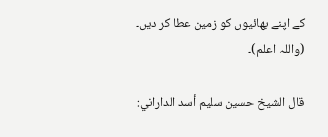کے اپنے بھائیوں کو زمین عطا کر دیں۔
(واللہ اعلم)۔

قال الشيخ حسين سليم أسد الداراني: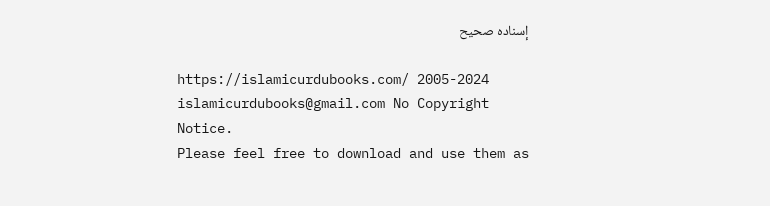إسناده صحيح

https://islamicurdubooks.com/ 2005-2024 islamicurdubooks@gmail.com No Copyright Notice.
Please feel free to download and use them as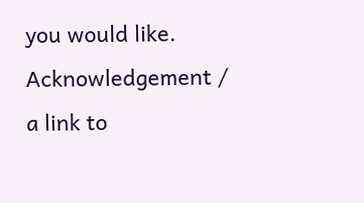you would like.
Acknowledgement / a link to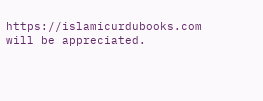https://islamicurdubooks.com will be appreciated.